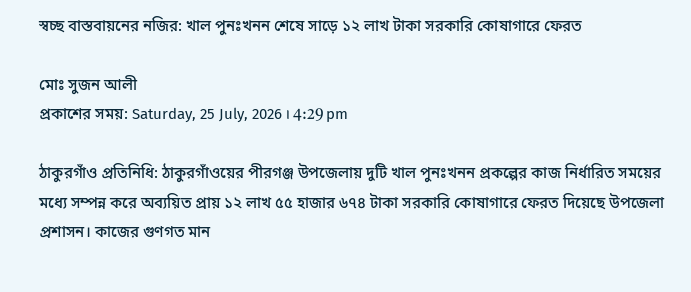স্বচ্ছ বাস্তবায়নের নজির: খাল পুনঃখনন শেষে সাড়ে ১২ লাখ টাকা সরকারি কোষাগারে ফেরত

মোঃ সুজন আলী
প্রকাশের সময়: Saturday, 25 July, 2026 । 4:29 pm

ঠাকুরগাঁও প্রতিনিধি: ঠাকুরগাঁওয়ের পীরগঞ্জ উপজেলায় দুটি খাল পুনঃখনন প্রকল্পের কাজ নির্ধারিত সময়ের মধ্যে সম্পন্ন করে অব্যয়িত প্রায় ১২ লাখ ৫৫ হাজার ৬৭৪ টাকা সরকারি কোষাগারে ফেরত দিয়েছে উপজেলা প্রশাসন। কাজের গুণগত মান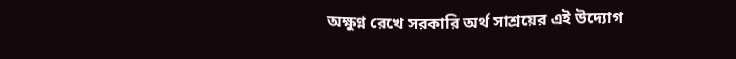অক্ষুণ্ন রেখে সরকারি অর্থ সাশ্রয়ের এই উদ্যোগ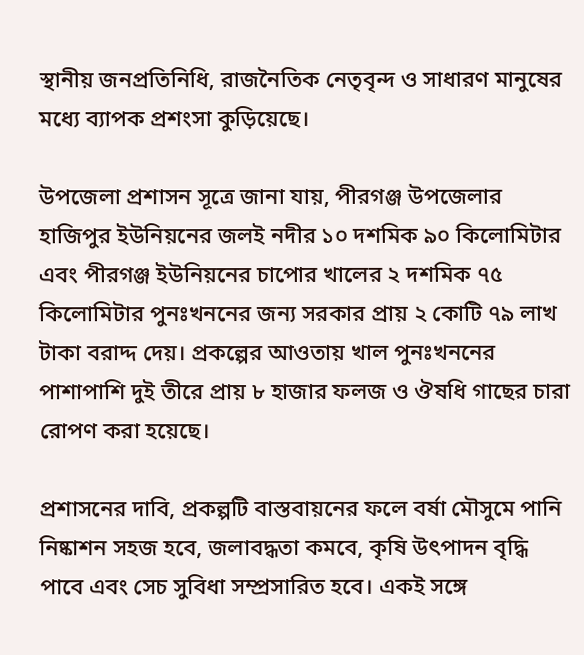স্থানীয় জনপ্রতিনিধি, রাজনৈতিক নেতৃবৃন্দ ও সাধারণ মানুষের মধ্যে ব্যাপক প্রশংসা কুড়িয়েছে।

উপজেলা প্রশাসন সূত্রে জানা যায়, পীরগঞ্জ উপজেলার হাজিপুর ইউনিয়নের জলই নদীর ১০ দশমিক ৯০ কিলোমিটার এবং পীরগঞ্জ ইউনিয়নের চাপোর খালের ২ দশমিক ৭৫ কিলোমিটার পুনঃখননের জন্য সরকার প্রায় ২ কোটি ৭৯ লাখ টাকা বরাদ্দ দেয়। প্রকল্পের আওতায় খাল পুনঃখননের পাশাপাশি দুই তীরে প্রায় ৮ হাজার ফলজ ও ঔষধি গাছের চারা রোপণ করা হয়েছে।

প্রশাসনের দাবি, প্রকল্পটি বাস্তবায়নের ফলে বর্ষা মৌসুমে পানি নিষ্কাশন সহজ হবে, জলাবদ্ধতা কমবে, কৃষি উৎপাদন বৃদ্ধি পাবে এবং সেচ সুবিধা সম্প্রসারিত হবে। একই সঙ্গে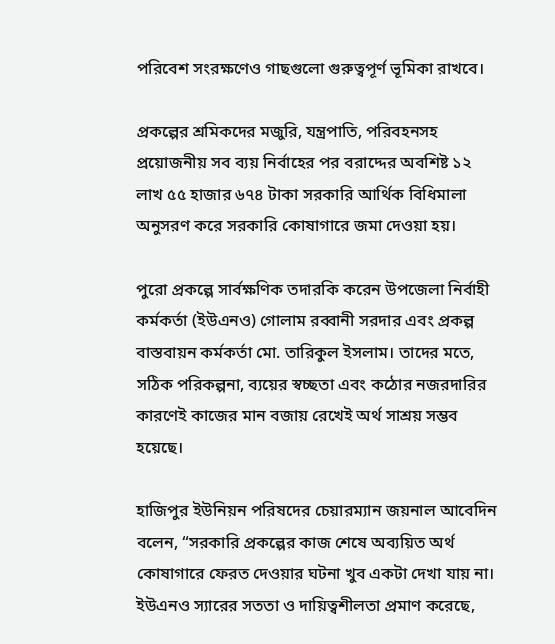পরিবেশ সংরক্ষণেও গাছগুলো গুরুত্বপূর্ণ ভূমিকা রাখবে।

প্রকল্পের শ্রমিকদের মজুরি, যন্ত্রপাতি, পরিবহনসহ প্রয়োজনীয় সব ব্যয় নির্বাহের পর বরাদ্দের অবশিষ্ট ১২ লাখ ৫৫ হাজার ৬৭৪ টাকা সরকারি আর্থিক বিধিমালা অনুসরণ করে সরকারি কোষাগারে জমা দেওয়া হয়।

পুরো প্রকল্পে সার্বক্ষণিক তদারকি করেন উপজেলা নির্বাহী কর্মকর্তা (ইউএনও) গোলাম রব্বানী সরদার এবং প্রকল্প বাস্তবায়ন কর্মকর্তা মো. তারিকুল ইসলাম। তাদের মতে, সঠিক পরিকল্পনা, ব্যয়ের স্বচ্ছতা এবং কঠোর নজরদারির কারণেই কাজের মান বজায় রেখেই অর্থ সাশ্রয় সম্ভব হয়েছে।

হাজিপুর ইউনিয়ন পরিষদের চেয়ারম্যান জয়নাল আবেদিন বলেন, “সরকারি প্রকল্পের কাজ শেষে অব্যয়িত অর্থ কোষাগারে ফেরত দেওয়ার ঘটনা খুব একটা দেখা যায় না। ইউএনও স্যারের সততা ও দায়িত্বশীলতা প্রমাণ করেছে,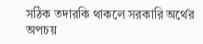সঠিক তদারকি থাকলে সরকারি অর্থের অপচয়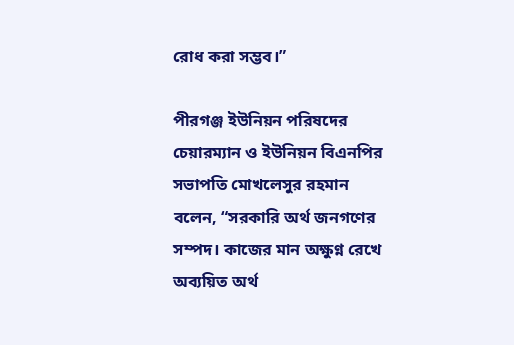রোধ করা সম্ভব।”

পীরগঞ্জ ইউনিয়ন পরিষদের চেয়ারম্যান ও ইউনিয়ন বিএনপির সভাপতি মোখলেসুর রহমান বলেন, “সরকারি অর্থ জনগণের সম্পদ। কাজের মান অক্ষুণ্ন রেখে অব্যয়িত অর্থ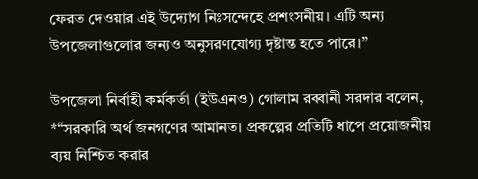ফেরত দেওয়ার এই উদ্যোগ নিঃসন্দেহে প্রশংসনীয়। এটি অন্য উপজেলাগুলোর জন্যও অনুসরণযোগ্য দৃষ্টান্ত হতে পারে।”

উপজেলা নির্বাহী কর্মকর্তা (ইউএনও) গোলাম রব্বানী সরদার বলেন, *“সরকারি অর্থ জনগণের আমানত। প্রকল্পের প্রতিটি ধাপে প্রয়োজনীয় ব্যয় নিশ্চিত করার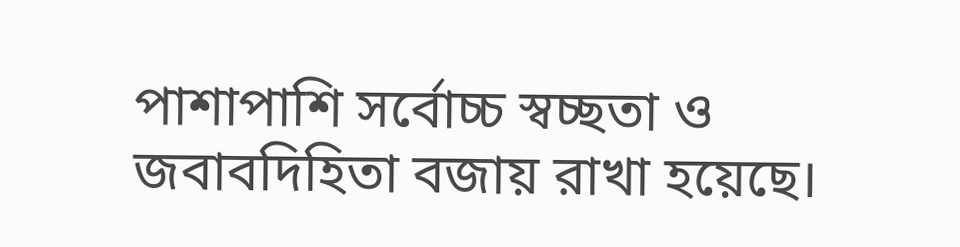পাশাপাশি সর্বোচ্চ স্বচ্ছতা ও জবাবদিহিতা বজায় রাখা হয়েছে।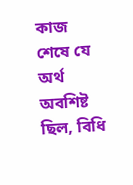কাজ শেষে যে অর্থ অবশিষ্ট ছিল, বিধি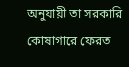অনুযায়ী তা সরকারি কোষাগারে ফেরত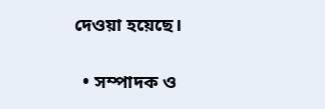দেওয়া হয়েছে।

  • সম্পাদক ও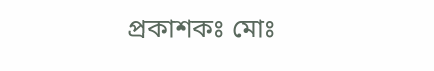প্রকাশকঃ মোঃ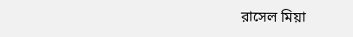রাসেল মিয়া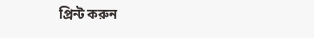প্রিন্ট করুন